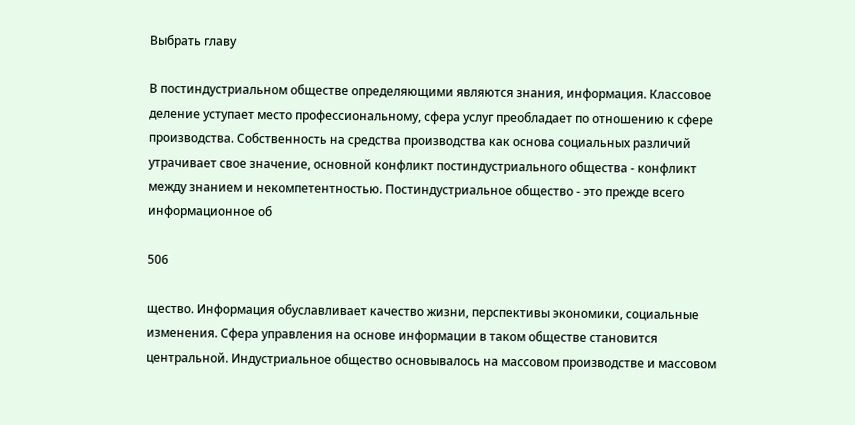Выбрать главу

В постиндустриальном обществе определяющими являются знания, информация. Классовое деление уступает место профессиональному, сфера услуг преобладает по отношению к сфере производства. Собственность на средства производства как основа социальных различий утрачивает свое значение, основной конфликт постиндустриального общества - конфликт между знанием и некомпетентностью. Постиндустриальное общество - это прежде всего информационное об

506

щество. Информация обуславливает качество жизни, перспективы экономики, социальные изменения. Сфера управления на основе информации в таком обществе становится центральной. Индустриальное общество основывалось на массовом производстве и массовом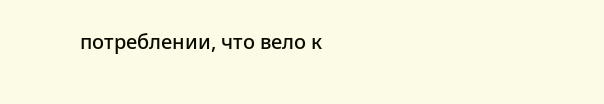потреблении, что вело к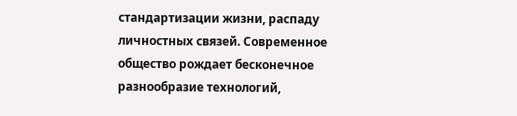стандартизации жизни, распаду личностных связей. Современное общество рождает бесконечное разнообразие технологий,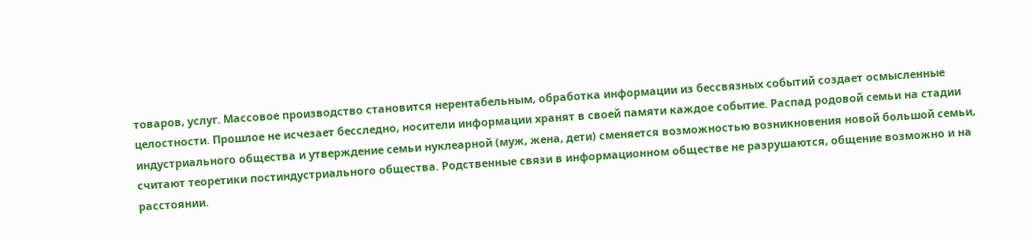товаров, услуг. Массовое производство становится нерентабельным, обработка информации из бессвязных событий создает осмысленные целостности. Прошлое не исчезает бесследно, носители информации хранят в своей памяти каждое событие. Распад родовой семьи на стадии индустриального общества и утверждение семьи нуклеарной (муж, жена, дети) сменяется возможностью возникновения новой большой семьи, считают теоретики постиндустриального общества. Родственные связи в информационном обществе не разрушаются, общение возможно и на расстоянии.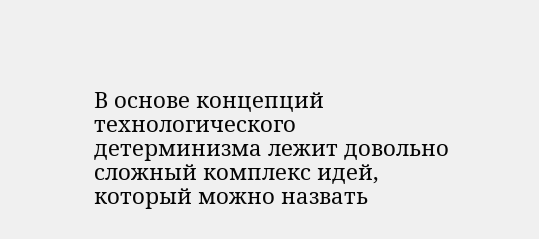В основе концепций технологического детерминизма лежит довольно сложный комплекс идей, который можно назвать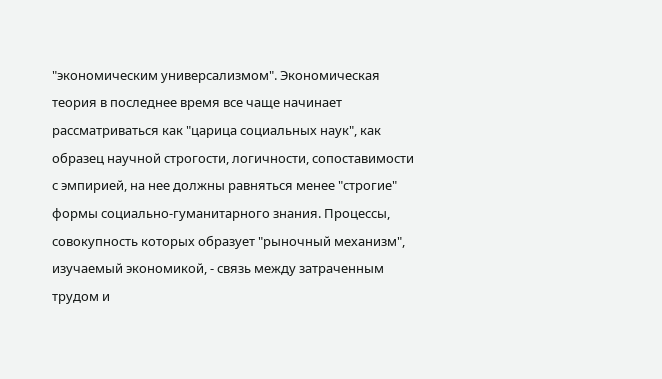"экономическим универсализмом". Экономическая теория в последнее время все чаще начинает рассматриваться как "царица социальных наук", как образец научной строгости, логичности, сопоставимости с эмпирией, на нее должны равняться менее "строгие" формы социально-гуманитарного знания. Процессы, совокупность которых образует "рыночный механизм", изучаемый экономикой, - связь между затраченным трудом и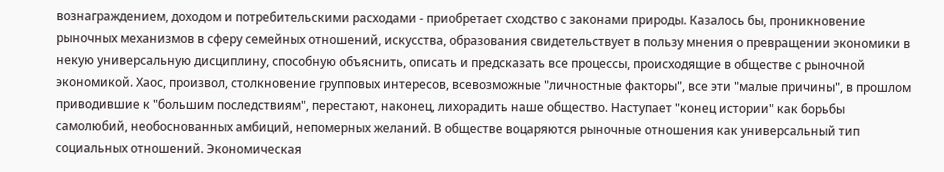вознаграждением, доходом и потребительскими расходами - приобретает сходство с законами природы. Казалось бы, проникновение рыночных механизмов в сферу семейных отношений, искусства, образования свидетельствует в пользу мнения о превращении экономики в некую универсальную дисциплину, способную объяснить, описать и предсказать все процессы, происходящие в обществе с рыночной экономикой. Хаос, произвол, столкновение групповых интересов, всевозможные "личностные факторы", все эти "малые причины", в прошлом приводившие к "большим последствиям", перестают, наконец, лихорадить наше общество. Наступает "конец истории" как борьбы самолюбий, необоснованных амбиций, непомерных желаний. В обществе воцаряются рыночные отношения как универсальный тип социальных отношений. Экономическая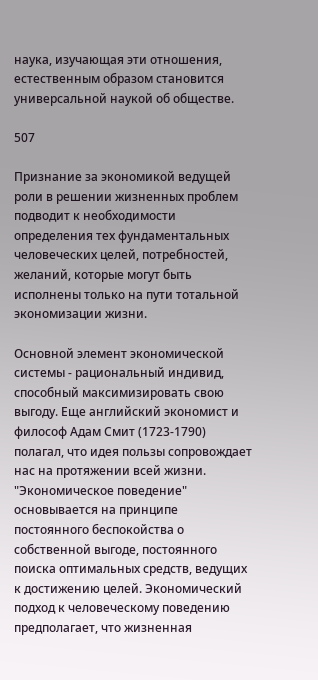наука, изучающая эти отношения, естественным образом становится универсальной наукой об обществе.

507

Признание за экономикой ведущей роли в решении жизненных проблем подводит к необходимости определения тех фундаментальных человеческих целей, потребностей, желаний, которые могут быть исполнены только на пути тотальной экономизации жизни.

Основной элемент экономической системы - рациональный индивид, способный максимизировать свою выгоду. Еще английский экономист и философ Адам Смит (1723-1790) полагал, что идея пользы сопровождает нас на протяжении всей жизни. "Экономическое поведение" основывается на принципе постоянного беспокойства о собственной выгоде, постоянного поиска оптимальных средств, ведущих к достижению целей. Экономический подход к человеческому поведению предполагает, что жизненная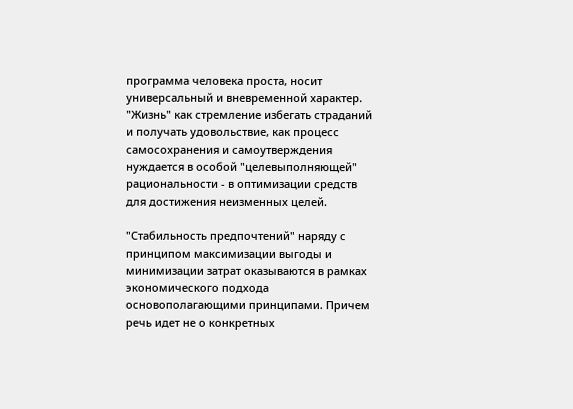программа человека проста, носит универсальный и вневременной характер. "Жизнь" как стремление избегать страданий и получать удовольствие, как процесс самосохранения и самоутверждения нуждается в особой "целевыполняющей" рациональности - в оптимизации средств для достижения неизменных целей.

"Стабильность предпочтений" наряду с принципом максимизации выгоды и минимизации затрат оказываются в рамках экономического подхода основополагающими принципами. Причем речь идет не о конкретных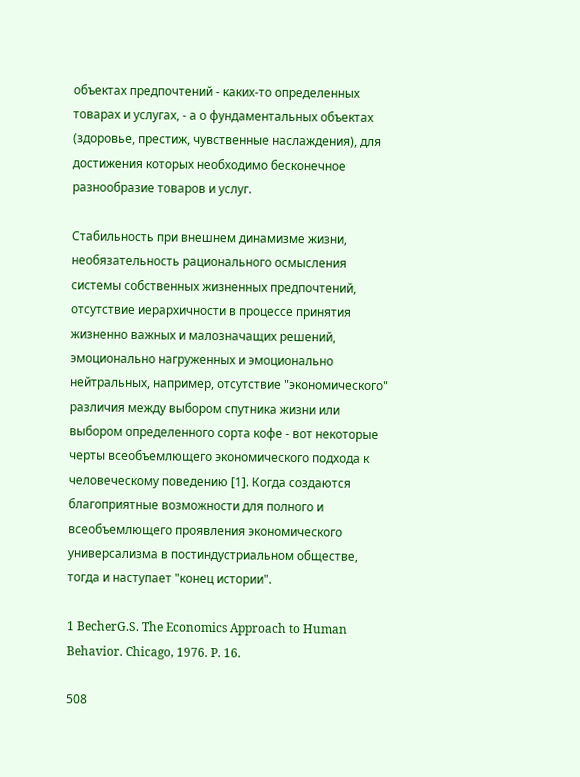объектах предпочтений - каких-то определенных товарах и услугах, - а о фундаментальных объектах (здоровье, престиж, чувственные наслаждения), для достижения которых необходимо бесконечное разнообразие товаров и услуг.

Стабильность при внешнем динамизме жизни, необязательность рационального осмысления системы собственных жизненных предпочтений, отсутствие иерархичности в процессе принятия жизненно важных и малозначащих решений, эмоционально нагруженных и эмоционально нейтральных, например, отсутствие "экономического" различия между выбором спутника жизни или выбором определенного сорта кофе - вот некоторые черты всеобъемлющего экономического подхода к человеческому поведению [1]. Когда создаются благоприятные возможности для полного и всеобъемлющего проявления экономического универсализма в постиндустриальном обществе, тогда и наступает "конец истории".

1 BecherG.S. The Economics Approach to Human Behavior. Chicago, 1976. P. 16.

508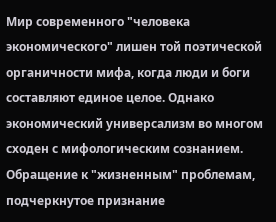Мир современного "человека экономического" лишен той поэтической органичности мифа, когда люди и боги составляют единое целое. Однако экономический универсализм во многом сходен с мифологическим сознанием. Обращение к "жизненным" проблемам, подчеркнутое признание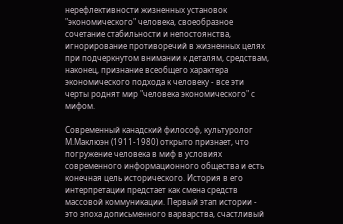нерефлективности жизненных установок "экономического" человека, своеобразное сочетание стабильности и непостоянства, игнорирование противоречий в жизненных целях при подчеркнутом внимании к деталям, средствам, наконец, признание всеобщего характера экономического подхода к человеку - все эти черты роднят мир "человека экономического" с мифом.

Современный канадский философ, культуролог М.Маклюэн (1911-1980) открыто признает, что погружение человека в миф в условиях современного информационного общества и есть конечная цель исторического. История в его интерпретации предстает как смена средств массовой коммуникации. Первый этап истории - это эпоха дописьменного варварства, счастливый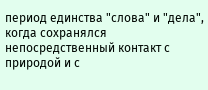период единства "слова" и "дела", когда сохранялся непосредственный контакт с природой и с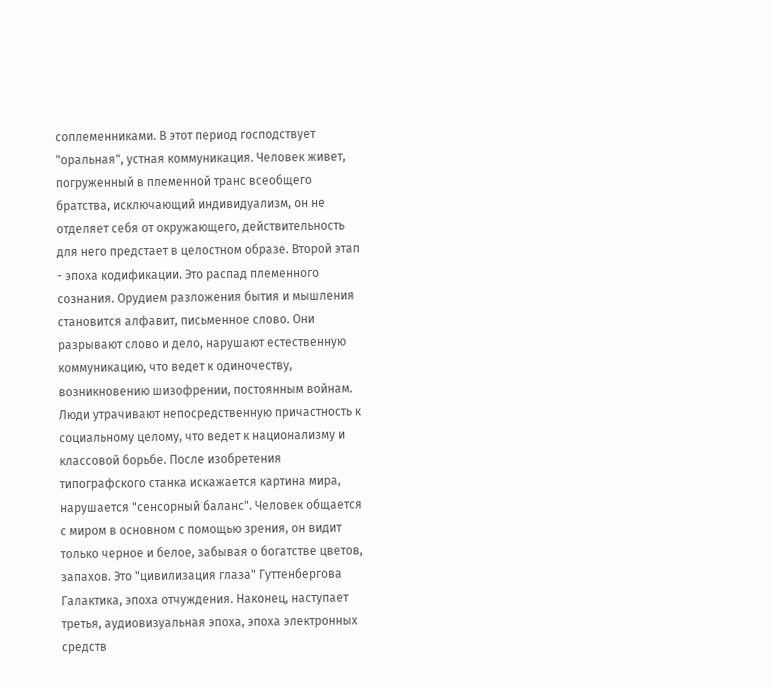соплеменниками. В этот период господствует "оральная", устная коммуникация. Человек живет, погруженный в племенной транс всеобщего братства, исключающий индивидуализм, он не отделяет себя от окружающего, действительность для него предстает в целостном образе. Второй этап - эпоха кодификации. Это распад племенного сознания. Орудием разложения бытия и мышления становится алфавит, письменное слово. Они разрывают слово и дело, нарушают естественную коммуникацию, что ведет к одиночеству, возникновению шизофрении, постоянным войнам. Люди утрачивают непосредственную причастность к социальному целому, что ведет к национализму и классовой борьбе. После изобретения типографского станка искажается картина мира, нарушается "сенсорный баланс". Человек общается с миром в основном с помощью зрения, он видит только черное и белое, забывая о богатстве цветов, запахов. Это "цивилизация глаза" Гуттенбергова Галактика, эпоха отчуждения. Наконец, наступает третья, аудиовизуальная эпоха, эпоха электронных средств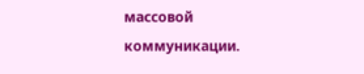массовой коммуникации.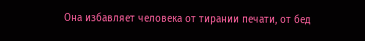Она избавляет человека от тирании печати, от бед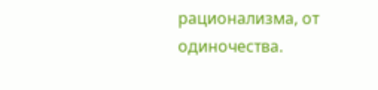рационализма, от одиночества.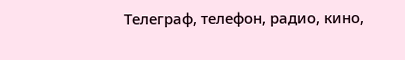Телеграф, телефон, радио, кино,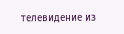телевидение из